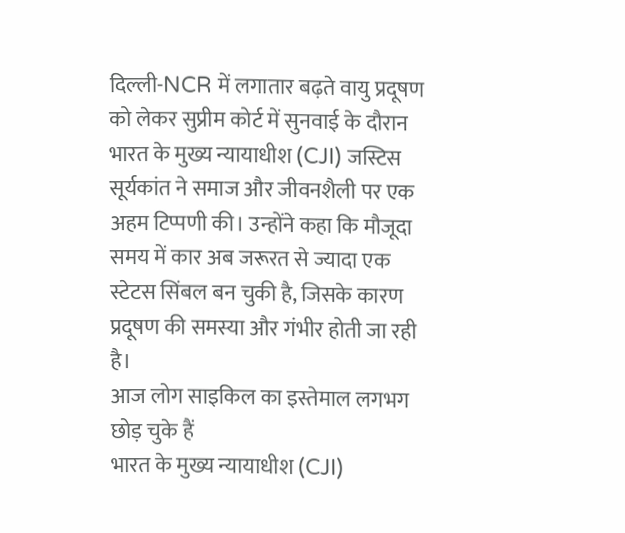दिल्ली-NCR में लगातार बढ़ते वायु प्रदूषण को लेकर सुप्रीम कोर्ट में सुनवाई के दौरान भारत के मुख्य न्यायाधीश (CJI) जस्टिस सूर्यकांत ने समाज और जीवनशैली पर एक अहम टिप्पणी की। उन्होंने कहा कि मौजूदा समय में कार अब जरूरत से ज्यादा एक स्टेटस सिंबल बन चुकी है, जिसके कारण प्रदूषण की समस्या और गंभीर होती जा रही है।
आज लोग साइकिल का इस्तेमाल लगभग छोड़ चुके हैं
भारत के मुख्य न्यायाधीश (CJI)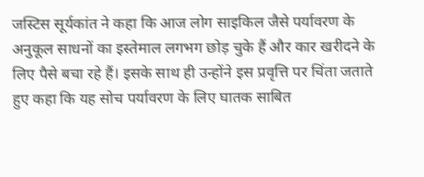जस्टिस सूर्यकांत ने कहा कि आज लोग साइकिल जैसे पर्यावरण के अनुकूल साधनों का इस्तेमाल लगभग छोड़ चुके हैं और कार खरीदने के लिए पैसे बचा रहे हैं। इसके साथ ही उन्होंने इस प्रवृत्ति पर चिंता जताते हुए कहा कि यह सोच पर्यावरण के लिए घातक साबित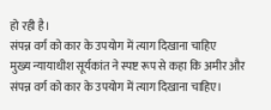हो रही है।
संपन्न वर्ग को कार के उपयोग में त्याग दिखाना चाहिए
मुख्य न्यायाधीश सूर्यकांत ने स्पष्ट रूप से कहा कि अमीर और संपन्न वर्ग को कार के उपयोग में त्याग दिखाना चाहिए।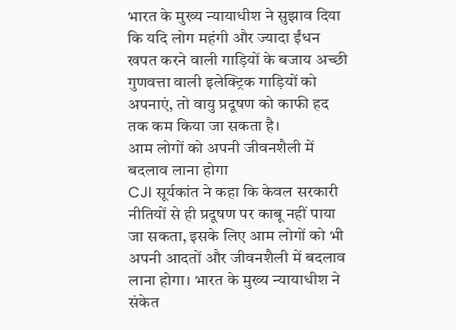भारत के मुख्य न्यायाधीश ने सुझाव दिया कि यदि लोग महंगी और ज्यादा ईंधन खपत करने वाली गाड़ियों के बजाय अच्छी गुणवत्ता वाली इलेक्ट्रिक गाड़ियों को अपनाएं, तो वायु प्रदूषण को काफी हद तक कम किया जा सकता है।
आम लोगों को अपनी जीवनशैली में बदलाव लाना होगा
CJI सूर्यकांत ने कहा कि केवल सरकारी नीतियों से ही प्रदूषण पर काबू नहीं पाया जा सकता, इसके लिए आम लोगों को भी अपनी आदतों और जीवनशैली में बदलाव लाना होगा। भारत के मुख्य न्यायाधीश ने संकेत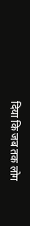दिया कि जब तक लोग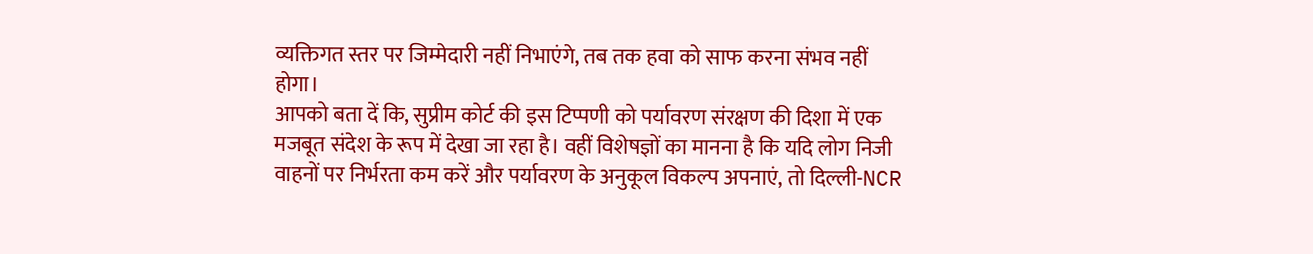व्यक्तिगत स्तर पर जिम्मेदारी नहीं निभाएंगे, तब तक हवा को साफ करना संभव नहीं होगा।
आपको बता दें कि, सुप्रीम कोर्ट की इस टिप्पणी को पर्यावरण संरक्षण की दिशा में एक मजबूत संदेश के रूप में देखा जा रहा है। वहीं विशेषज्ञों का मानना है कि यदि लोग निजी वाहनों पर निर्भरता कम करें और पर्यावरण के अनुकूल विकल्प अपनाएं, तो दिल्ली-NCR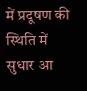में प्रदूषण की स्थिति में सुधार आ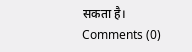सकता है।
Comments (0)